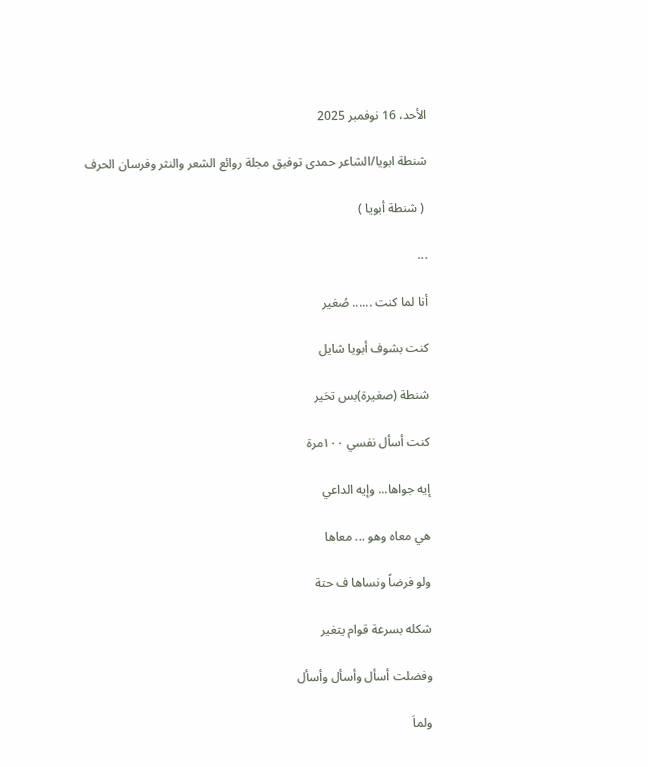الأحد، 16 نوفمبر 2025

شنطة ابويا/الشاعر حمدى توفيق مجلة روائع الشعر والنثر وفرسان الحرف

 ( شنطة أبويا )

...

أنا لما كنت ...... صُغير

كنت بشوف أبويا شايل

شنطة (صغيرة)بس تحَير

كنت أسأل نفسي ١٠٠مرة

إيه جواها... وإيه الداعي

هي معاه وهو ... معاها

ولو فرضاً ونساها ف حتة

شكله بسرعة قوام يتغير

وفضلت أسأل وأسأل وأسأل

ولماَ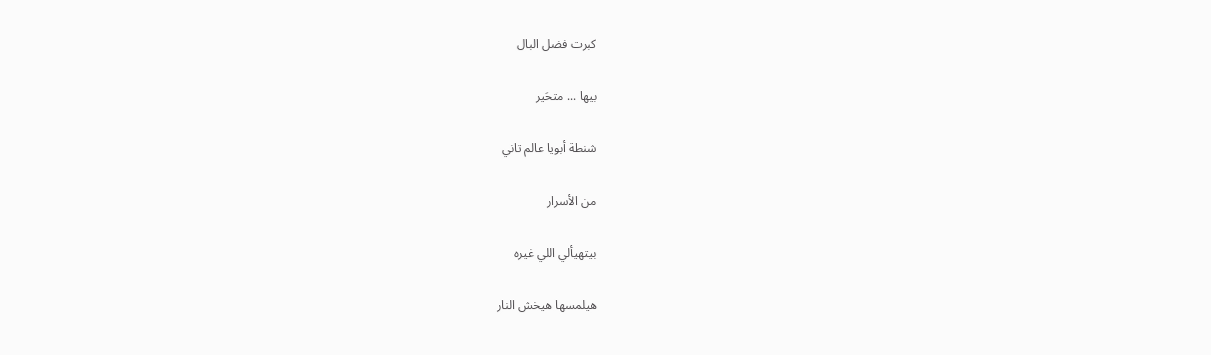كبرت فضل البال

بيها ... متحَير

شنطة أبويا عالم تاني

من الأسرار

بيتهيألي اللي غيره

هيلمسها هيخش النار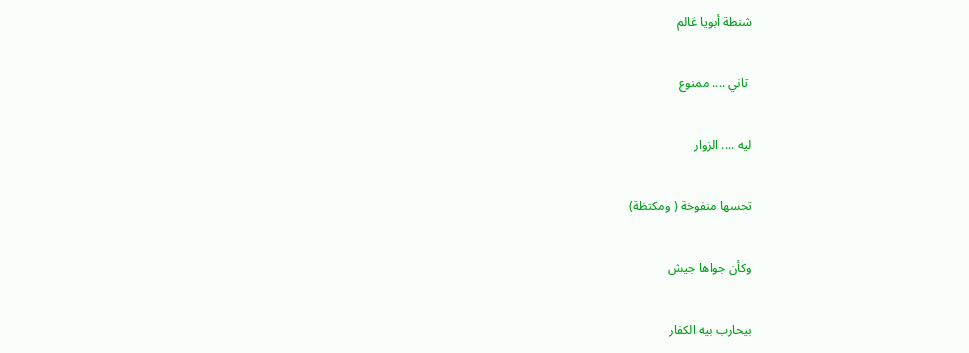شنطة أبويا عَالم

 تاني .... ممنوع

ليه .... الزوار

تحسها منفوخة ( ومكتظة)

وكأن جواها جيش

بيحارب بيه الكفار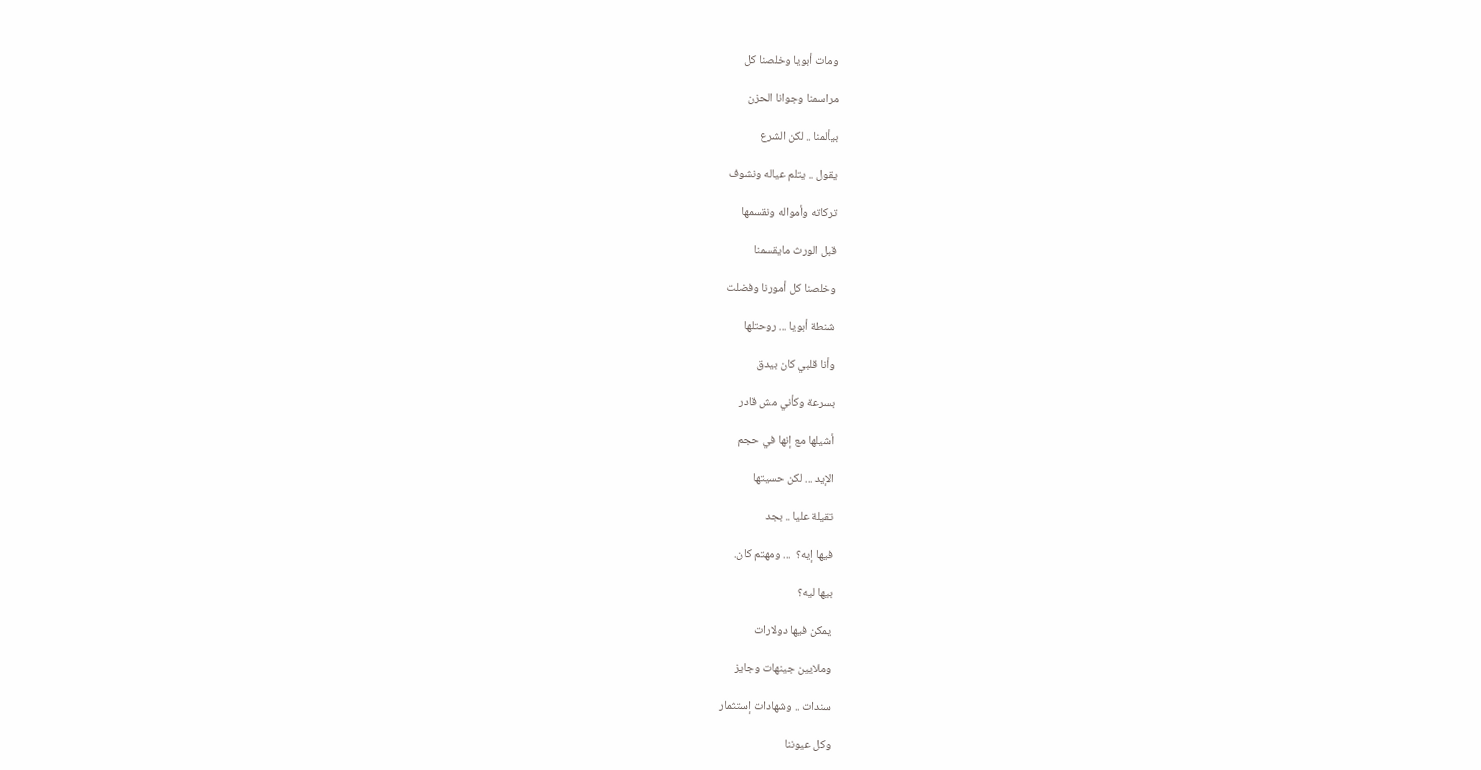ومات أبويا وخلصنا كل

مراسمنا وجوانا الحزن

بيألمنا .. لكن الشرع

يقول .. يتلم عياله ونشوف

تركاته وأمواله ونقسمها

قبل الورث مايقسمنا

وخلصنا كل أمورنا وفضلت

شنطة أبويا ... روحتلها

وأنا قلبي كان بيدق

بسرعة وكأني مش قادر

أشيلها مع إنها في حجم

الإيد ... لكن حسيتها

تقيلة عليا .. بجد

فيها إيه؟  ... ومهتم كان.

بيها ليه؟

يمكن فيها دولارات

وملايين جينهات وجايز

سندات .. وشهادات إستثمار

وكل عيوننا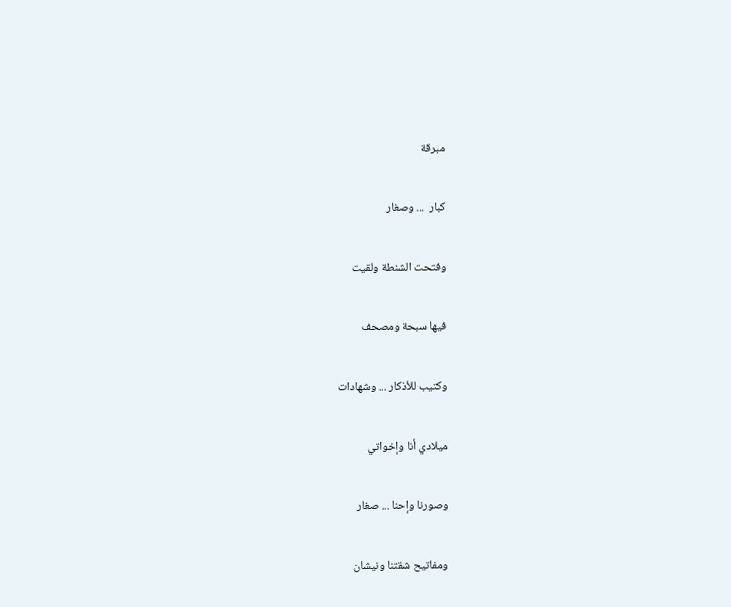مبرقة

كبار  ... وصغار

وفتحت الشنطة ولقيت

فيها سبحة ومصحف

وكتيب للأذكار ... وشهادات

ميلادي أنا وإخواتي

وصورنا وإحنا ... صغار

ومفاتيح شقتنا ونيشان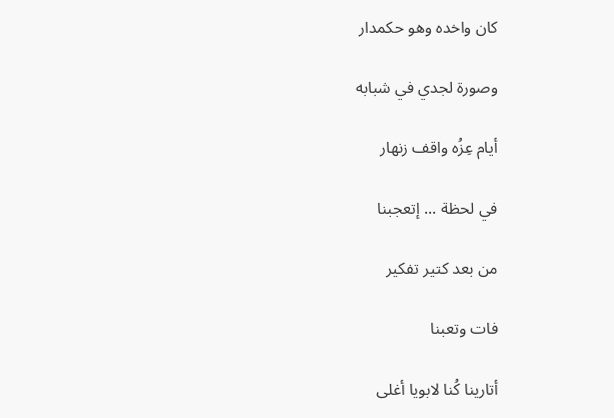كان واخده وهو حكمدار

وصورة لجدي في شبابه

أيام عِزُه واقف زنهار

في لحظة ... إتعجبنا

من بعد كتير تفكير

فات وتعبنا

أتارينا كُنا لابويا أغلى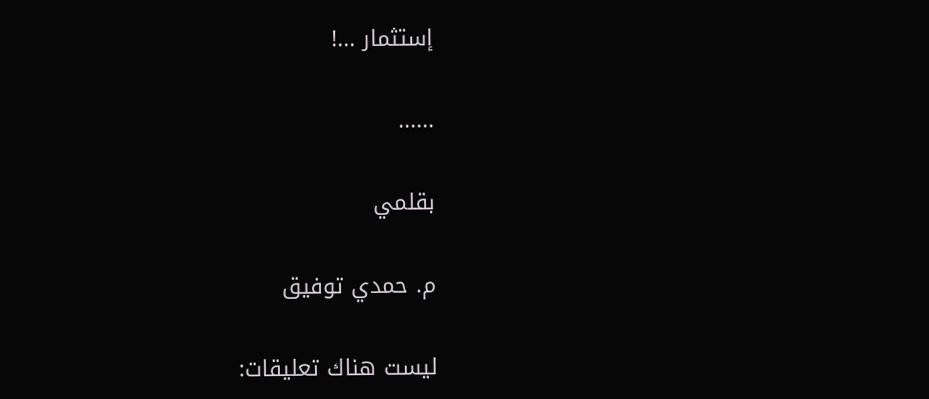إستثمار ...!

......

بقلمي

م. حمدي توفيق

ليست هناك تعليقات: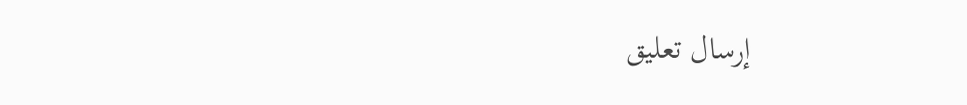إرسال تعليق